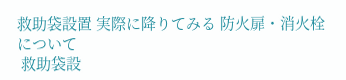救助袋設置 実際に降りてみる 防火扉・消火栓について
 救助袋設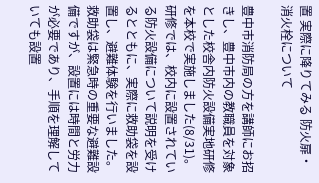置 実際に降りてみる 防火扉・消火栓について

豊中市消防局の方を講師にお招きし、豊中市内の教職員を対象とした校舎内防火設備実地研修を本校で実施しました(8/31)。研修では、校内に設置されている防火設備について説明を受けるとともに、実際に救助袋を設置し、避難体験を行いました。救助袋は緊急時の重要な避難設備ですが、設置には時間と労力が必要であり、手順を理解していても設置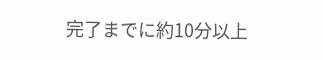完了までに約10分以上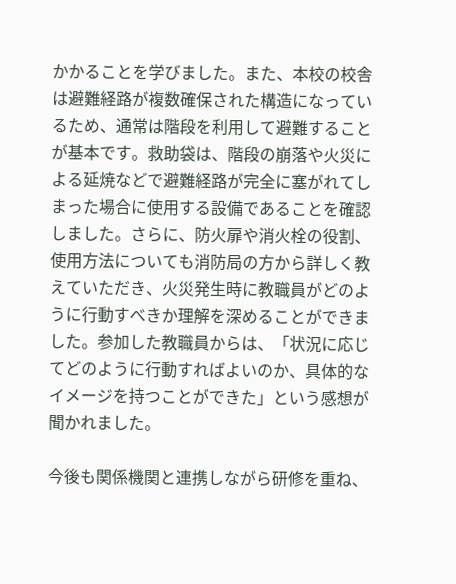かかることを学びました。また、本校の校舎は避難経路が複数確保された構造になっているため、通常は階段を利用して避難することが基本です。救助袋は、階段の崩落や火災による延焼などで避難経路が完全に塞がれてしまった場合に使用する設備であることを確認しました。さらに、防火扉や消火栓の役割、使用方法についても消防局の方から詳しく教えていただき、火災発生時に教職員がどのように行動すべきか理解を深めることができました。参加した教職員からは、「状況に応じてどのように行動すればよいのか、具体的なイメージを持つことができた」という感想が聞かれました。

今後も関係機関と連携しながら研修を重ね、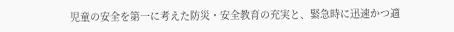児童の安全を第一に考えた防災・安全教育の充実と、緊急時に迅速かつ適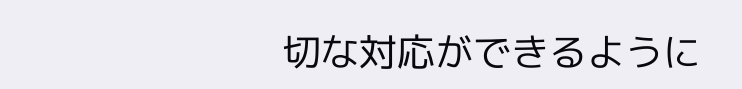切な対応ができるように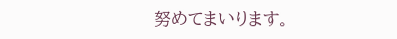努めてまいります。